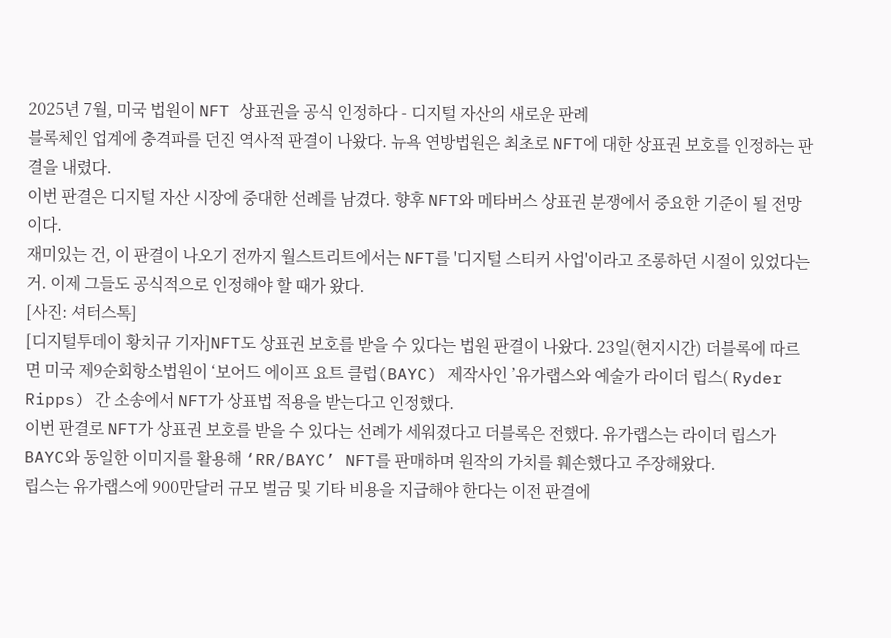2025년 7월, 미국 법원이 NFT 상표권을 공식 인정하다 - 디지털 자산의 새로운 판례
블록체인 업계에 충격파를 던진 역사적 판결이 나왔다. 뉴욕 연방법원은 최초로 NFT에 대한 상표권 보호를 인정하는 판결을 내렸다.
이번 판결은 디지털 자산 시장에 중대한 선례를 남겼다. 향후 NFT와 메타버스 상표권 분쟁에서 중요한 기준이 될 전망이다.
재미있는 건, 이 판결이 나오기 전까지 월스트리트에서는 NFT를 '디지털 스티커 사업'이라고 조롱하던 시절이 있었다는 거. 이제 그들도 공식적으로 인정해야 할 때가 왔다.
[사진: 셔터스톡]
[디지털투데이 황치규 기자]NFT도 상표권 보호를 받을 수 있다는 법원 판결이 나왔다. 23일(현지시간) 더블록에 따르면 미국 제9순회항소법원이 ‘보어드 에이프 요트 클럽(BAYC) 제작사인 ’유가랩스와 예술가 라이더 립스( Ryder Ripps) 간 소송에서 NFT가 상표법 적용을 받는다고 인정했다.
이번 판결로 NFT가 상표권 보호를 받을 수 있다는 선례가 세워졌다고 더블록은 전했다. 유가랩스는 라이더 립스가 BAYC와 동일한 이미지를 활용해 ‘RR/BAYC’ NFT를 판매하며 원작의 가치를 훼손했다고 주장해왔다.
립스는 유가랩스에 900만달러 규모 벌금 및 기타 비용을 지급해야 한다는 이전 판결에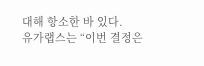대해 항소한 바 있다.
유가랩스는 “이번 결정은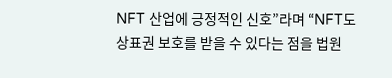NFT 산업에 긍정적인 신호”라며 “NFT도 상표권 보호를 받을 수 있다는 점을 법원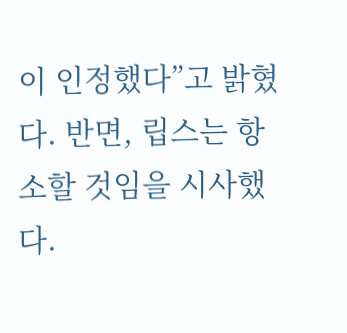이 인정했다”고 밝혔다. 반면, 립스는 항소할 것임을 시사했다.